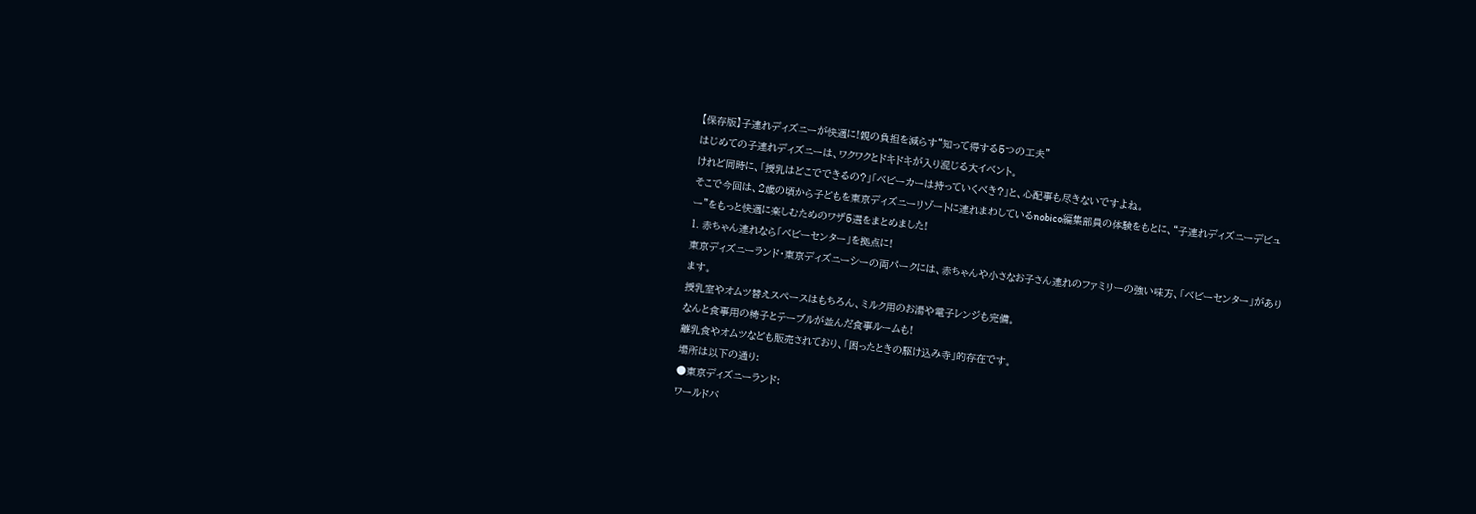【保存版】子連れディズニーが快適に!親の負担を減らす“知って得する5つの工夫”
はじめての子連れディズニーは、ワクワクとドキドキが入り混じる大イベント。
けれど同時に、「授乳はどこでできるの?」「ベビーカーは持っていくべき?」と、心配事も尽きないですよね。
そこで今回は、2歳の頃から子どもを東京ディズニーリゾートに連れまわしているnobico編集部員の体験をもとに、“子連れディズニーデビュー”をもっと快適に楽しむためのワザ5選をまとめました!
1. 赤ちゃん連れなら「ベビーセンター」を拠点に!
東京ディズニーランド・東京ディズニーシーの両パークには、赤ちゃんや小さなお子さん連れのファミリーの強い味方、「ベビーセンター」があります。
授乳室やオムツ替えスペースはもちろん、ミルク用のお湯や電子レンジも完備。
なんと食事用の椅子とテーブルが並んだ食事ルームも!
離乳食やオムツなども販売されており、「困ったときの駆け込み寺」的存在です。
場所は以下の通り:
●東京ディズニーランド:
ワールドバ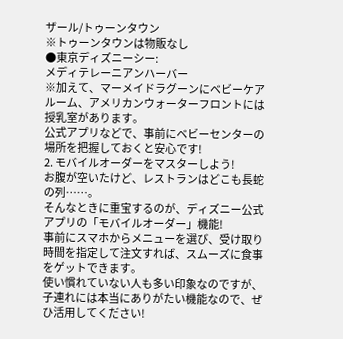ザール/トゥーンタウン
※トゥーンタウンは物販なし
●東京ディズニーシー:
メディテレーニアンハーバー
※加えて、マーメイドラグーンにベビーケアルーム、アメリカンウォーターフロントには授乳室があります。
公式アプリなどで、事前にベビーセンターの場所を把握しておくと安心です!
2. モバイルオーダーをマスターしよう!
お腹が空いたけど、レストランはどこも長蛇の列……。
そんなときに重宝するのが、ディズニー公式アプリの「モバイルオーダー」機能!
事前にスマホからメニューを選び、受け取り時間を指定して注文すれば、スムーズに食事をゲットできます。
使い慣れていない人も多い印象なのですが、子連れには本当にありがたい機能なので、ぜひ活用してください!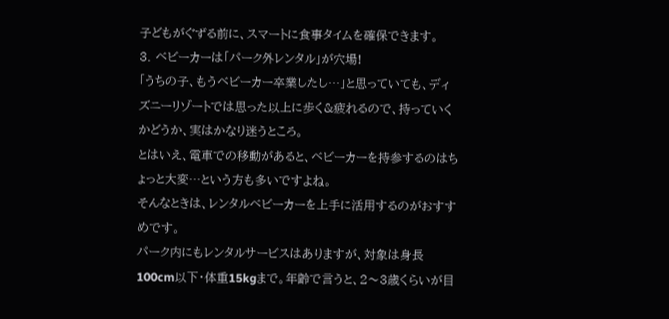子どもがぐずる前に、スマートに食事タイムを確保できます。
3. ベビーカーは「パーク外レンタル」が穴場!
「うちの子、もうベビーカー卒業したし…」と思っていても、ディズニーリゾートでは思った以上に歩く&疲れるので、持っていくかどうか、実はかなり迷うところ。
とはいえ、電車での移動があると、ベビーカーを持参するのはちょっと大変…という方も多いですよね。
そんなときは、レンタルベビーカーを上手に活用するのがおすすめです。
パーク内にもレンタルサービスはありますが、対象は身長100cm以下・体重15kgまで。年齢で言うと、2〜3歳くらいが目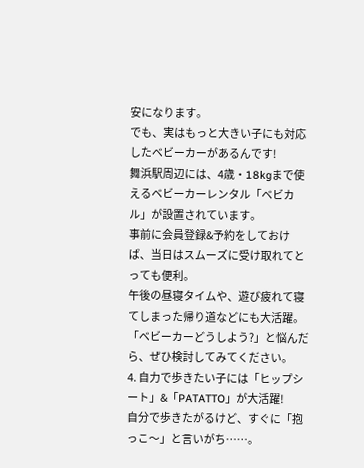安になります。
でも、実はもっと大きい子にも対応したベビーカーがあるんです!
舞浜駅周辺には、4歳・18kgまで使えるベビーカーレンタル「ベビカル」が設置されています。
事前に会員登録&予約をしておけば、当日はスムーズに受け取れてとっても便利。
午後の昼寝タイムや、遊び疲れて寝てしまった帰り道などにも大活躍。
「ベビーカーどうしよう?」と悩んだら、ぜひ検討してみてください。
4. 自力で歩きたい子には「ヒップシート」&「PATATTO」が大活躍!
自分で歩きたがるけど、すぐに「抱っこ〜」と言いがち……。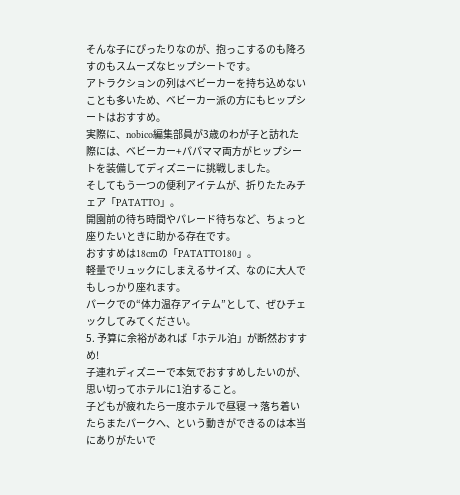そんな子にぴったりなのが、抱っこするのも降ろすのもスムーズなヒップシートです。
アトラクションの列はベビーカーを持ち込めないことも多いため、ベビーカー派の方にもヒップシートはおすすめ。
実際に、nobico編集部員が3歳のわが子と訪れた際には、ベビーカー+パパママ両方がヒップシートを装備してディズニーに挑戦しました。
そしてもう一つの便利アイテムが、折りたたみチェア「PATATTO」。
開園前の待ち時間やパレード待ちなど、ちょっと座りたいときに助かる存在です。
おすすめは18cmの「PATATTO180」。
軽量でリュックにしまえるサイズ、なのに大人でもしっかり座れます。
パークでの“体力温存アイテム”として、ぜひチェックしてみてください。
5. 予算に余裕があれば「ホテル泊」が断然おすすめ!
子連れディズニーで本気でおすすめしたいのが、思い切ってホテルに1泊すること。
子どもが疲れたら一度ホテルで昼寝 → 落ち着いたらまたパークへ、という動きができるのは本当にありがたいで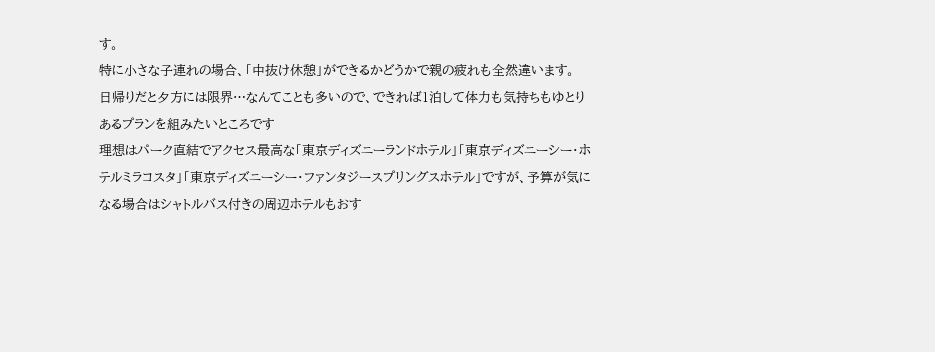す。
特に小さな子連れの場合、「中抜け休憩」ができるかどうかで親の疲れも全然違います。
日帰りだと夕方には限界…なんてことも多いので、できれば1泊して体力も気持ちもゆとりあるプランを組みたいところです
理想はパーク直結でアクセス最高な「東京ディズニーランドホテル」「東京ディズニーシー・ホテルミラコスタ」「東京ディズニーシー・ファンタジースプリングスホテル」ですが、予算が気になる場合はシャトルバス付きの周辺ホテルもおす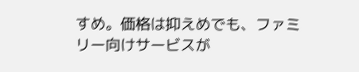すめ。価格は抑えめでも、ファミリー向けサービスが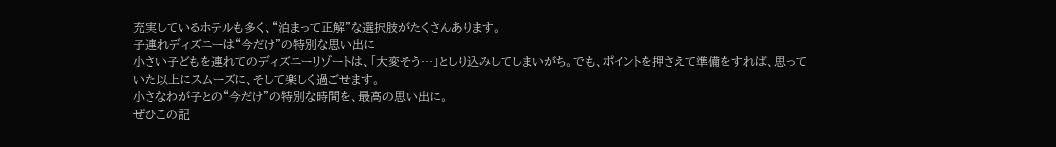充実しているホテルも多く、“泊まって正解”な選択肢がたくさんあります。
子連れディズニーは“今だけ”の特別な思い出に
小さい子どもを連れてのディズニーリゾートは、「大変そう…」としり込みしてしまいがち。でも、ポイントを押さえて準備をすれば、思っていた以上にスムーズに、そして楽しく過ごせます。
小さなわが子との“今だけ”の特別な時間を、最高の思い出に。
ぜひこの記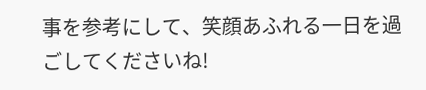事を参考にして、笑顔あふれる一日を過ごしてくださいね!